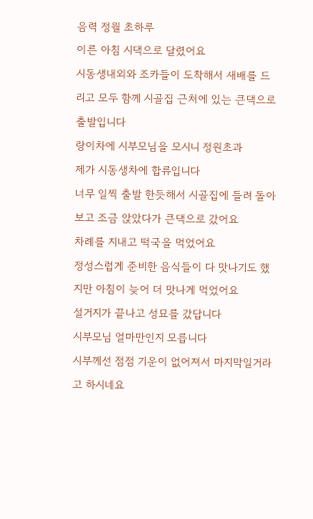음력 정월 초하루
이른 아침 시댁으로 달렸어요
시동생내외와 조카들이 도착해서 새배를 드리고 모두 함께 시골집 근처에 있는 큰댁으로 출발입니다
랑이차에 시부모님을 모시니 정원초과
제가 시동생차에 합류입니다
너무 일찍 출발 한듯해서 시골집에 들려 돌아보고 조금 앉았다가 큰댁으로 갔어요
차례를 지내고 떡국을 먹었어요
정성스럽게 준비한 음식들이 다 맛나기도 했지만 아침이 늦어 더 맛나게 먹었어요
설거지가 끝나고 성묘를 갔답니다
시부모님 얼마만인지 모릅니다
시부께선 점점 기운이 없어져서 마지막일거라고 하시네요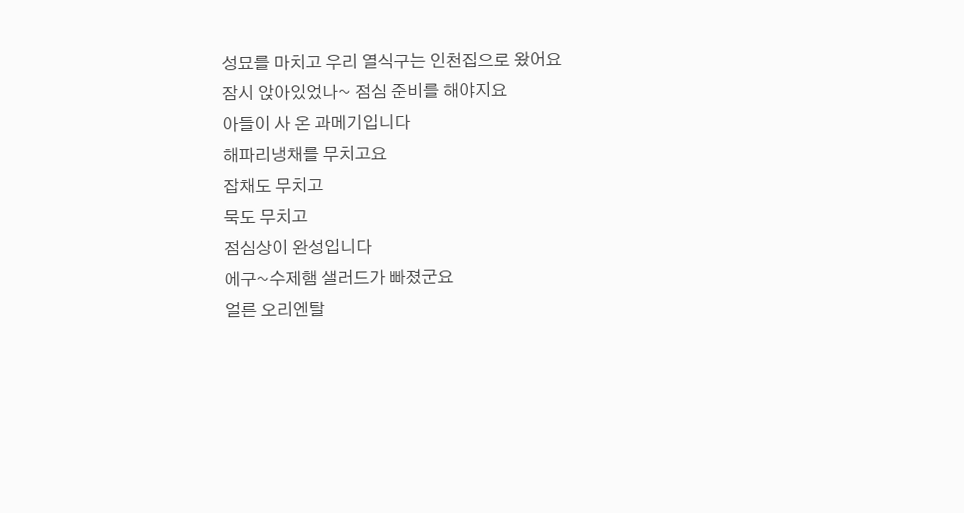성묘를 마치고 우리 열식구는 인천집으로 왔어요
잠시 앉아있었나~ 점심 준비를 해야지요
아들이 사 온 과메기입니다
해파리냉채를 무치고요
잡채도 무치고
묵도 무치고
점심상이 완성입니다
에구~수제햄 샐러드가 빠졌군요
얼른 오리엔탈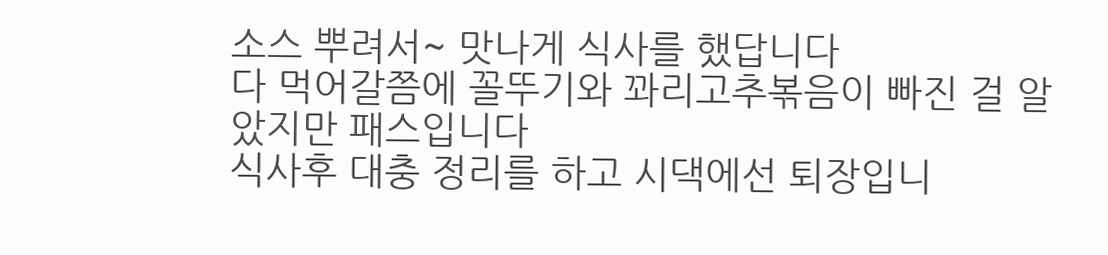소스 뿌려서~ 맛나게 식사를 했답니다
다 먹어갈쯤에 꼴뚜기와 꽈리고추볶음이 빠진 걸 알았지만 패스입니다
식사후 대충 정리를 하고 시댁에선 퇴장입니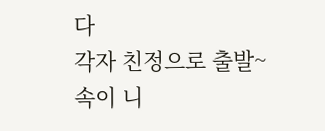다
각자 친정으로 출발~
속이 니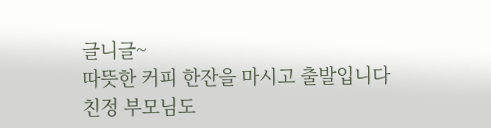글니글~
따뜻한 커피 한잔을 마시고 출발입니다
친정 부모님도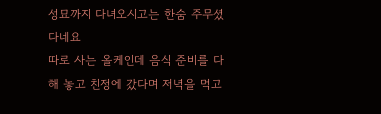성묘까지 다녀오시고는 한숨 주무셨다네요
따로 사는 올케인데 음식 준비를 다 해 놓고 친정에 갔다며 저녁을 먹고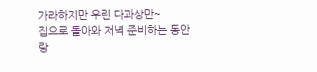가라하지만 우린 다과상만~
집으로 돌아와 저녁 준비하는 동안 랑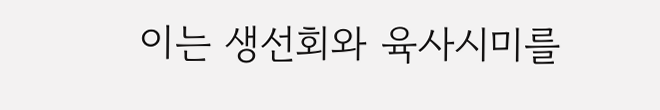이는 생선회와 육사시미를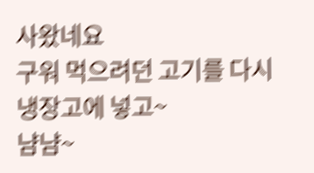사왔네요
구워 먹으려던 고기를 다시 냉장고에 넣고~
냠냠~